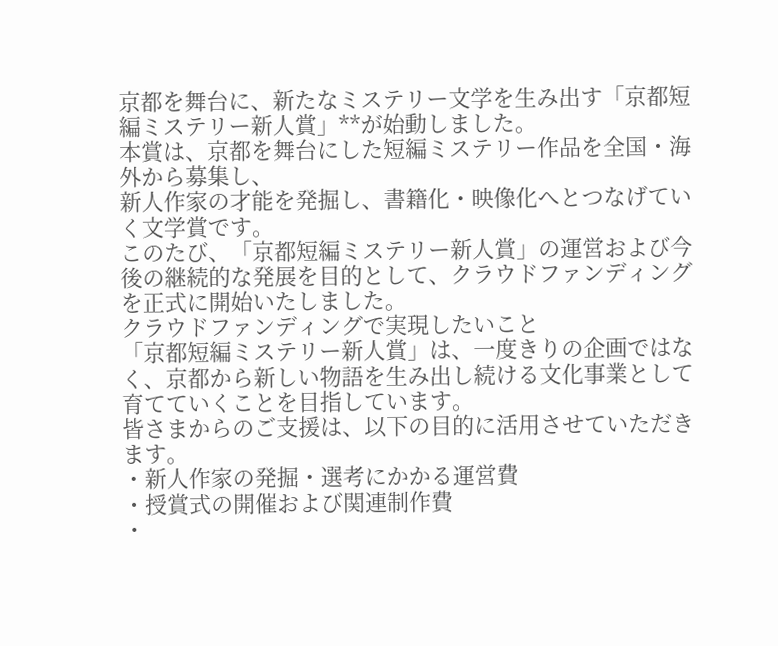京都を舞台に、新たなミステリー文学を生み出す「京都短編ミステリー新人賞」**が始動しました。
本賞は、京都を舞台にした短編ミステリー作品を全国・海外から募集し、
新人作家の才能を発掘し、書籍化・映像化へとつなげていく文学賞です。
このたび、「京都短編ミステリー新人賞」の運営および今後の継続的な発展を目的として、クラウドファンディングを正式に開始いたしました。
クラウドファンディングで実現したいこと
「京都短編ミステリー新人賞」は、一度きりの企画ではなく、京都から新しい物語を生み出し続ける文化事業として育てていくことを目指しています。
皆さまからのご支援は、以下の目的に活用させていただきます。
・新人作家の発掘・選考にかかる運営費
・授賞式の開催および関連制作費
・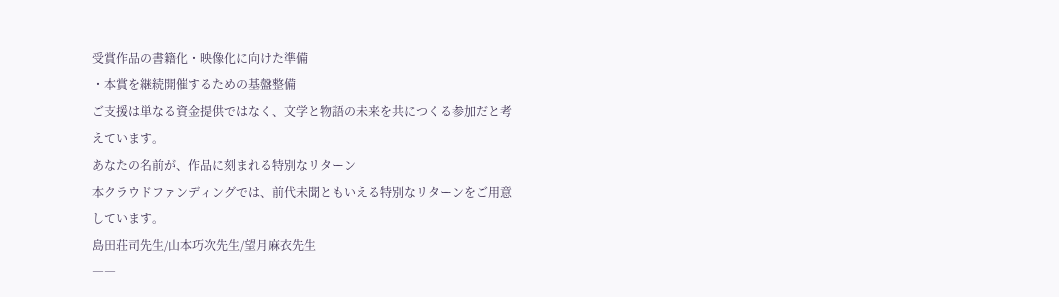受賞作品の書籍化・映像化に向けた準備
・本賞を継続開催するための基盤整備
ご支援は単なる資金提供ではなく、文学と物語の未来を共につくる参加だと考えています。
あなたの名前が、作品に刻まれる特別なリターン
本クラウドファンディングでは、前代未聞ともいえる特別なリターンをご用意しています。
島田荘司先生/山本巧次先生/望月麻衣先生
――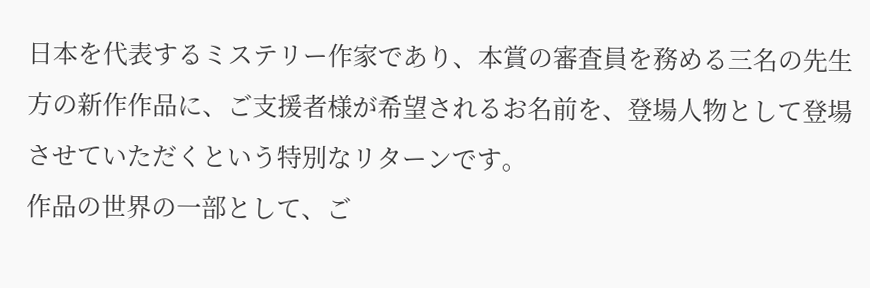日本を代表するミステリー作家であり、本賞の審査員を務める三名の先生方の新作作品に、ご支援者様が希望されるお名前を、登場人物として登場させていただくという特別なリターンです。
作品の世界の一部として、ご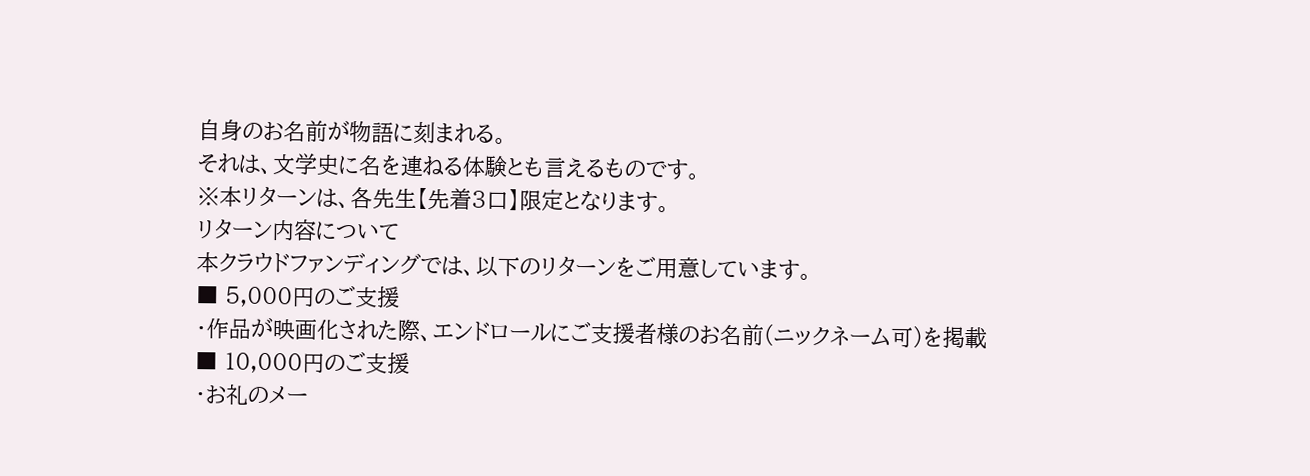自身のお名前が物語に刻まれる。
それは、文学史に名を連ねる体験とも言えるものです。
※本リターンは、各先生【先着3口】限定となります。
リターン内容について
本クラウドファンディングでは、以下のリターンをご用意しています。
■ 5,000円のご支援
・作品が映画化された際、エンドロールにご支援者様のお名前(ニックネーム可)を掲載
■ 10,000円のご支援
・お礼のメー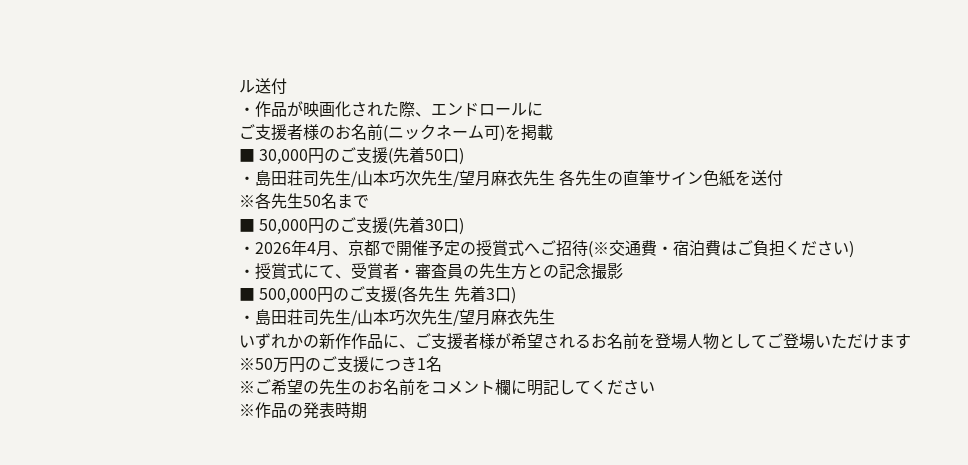ル送付
・作品が映画化された際、エンドロールに
ご支援者様のお名前(ニックネーム可)を掲載
■ 30,000円のご支援(先着50口)
・島田荘司先生/山本巧次先生/望月麻衣先生 各先生の直筆サイン色紙を送付
※各先生50名まで
■ 50,000円のご支援(先着30口)
・2026年4月、京都で開催予定の授賞式へご招待(※交通費・宿泊費はご負担ください)
・授賞式にて、受賞者・審査員の先生方との記念撮影
■ 500,000円のご支援(各先生 先着3口)
・島田荘司先生/山本巧次先生/望月麻衣先生
いずれかの新作作品に、ご支援者様が希望されるお名前を登場人物としてご登場いただけます
※50万円のご支援につき1名
※ご希望の先生のお名前をコメント欄に明記してください
※作品の発表時期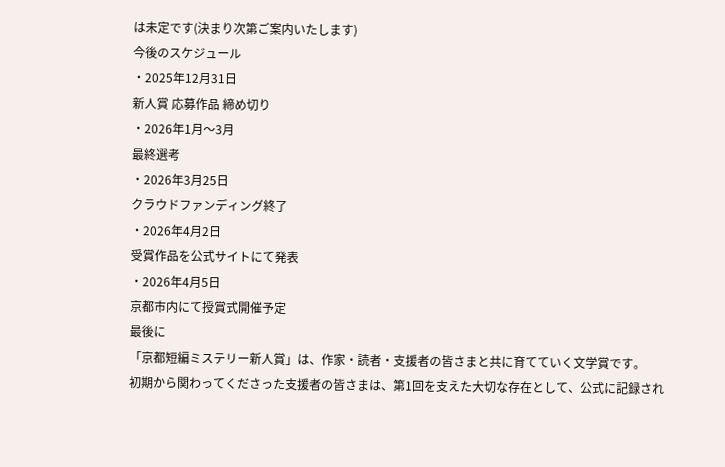は未定です(決まり次第ご案内いたします)
今後のスケジュール
・2025年12月31日
新人賞 応募作品 締め切り
・2026年1月〜3月
最終選考
・2026年3月25日
クラウドファンディング終了
・2026年4月2日
受賞作品を公式サイトにて発表
・2026年4月5日
京都市内にて授賞式開催予定
最後に
「京都短編ミステリー新人賞」は、作家・読者・支援者の皆さまと共に育てていく文学賞です。
初期から関わってくださった支援者の皆さまは、第1回を支えた大切な存在として、公式に記録され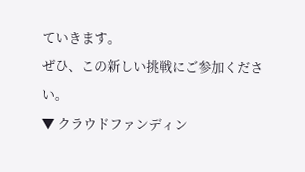ていきます。
ぜひ、この新しい挑戦にご参加ください。
▼ クラウドファンディン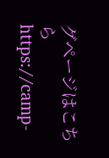グページはこちら
https://camp-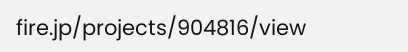fire.jp/projects/904816/view